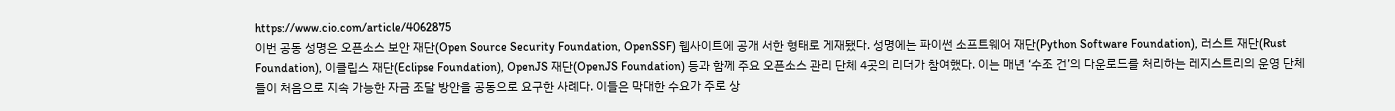https://www.cio.com/article/4062875
이번 공동 성명은 오픈소스 보안 재단(Open Source Security Foundation, OpenSSF) 웹사이트에 공개 서한 형태로 게재됐다. 성명에는 파이썬 소프트웨어 재단(Python Software Foundation), 러스트 재단(Rust Foundation), 이클립스 재단(Eclipse Foundation), OpenJS 재단(OpenJS Foundation) 등과 함께 주요 오픈소스 관리 단체 4곳의 리더가 참여했다. 이는 매년 ‘수조 건’의 다운로드를 처리하는 레지스트리의 운영 단체들이 처음으로 지속 가능한 자금 조달 방안을 공동으로 요구한 사례다. 이들은 막대한 수요가 주로 상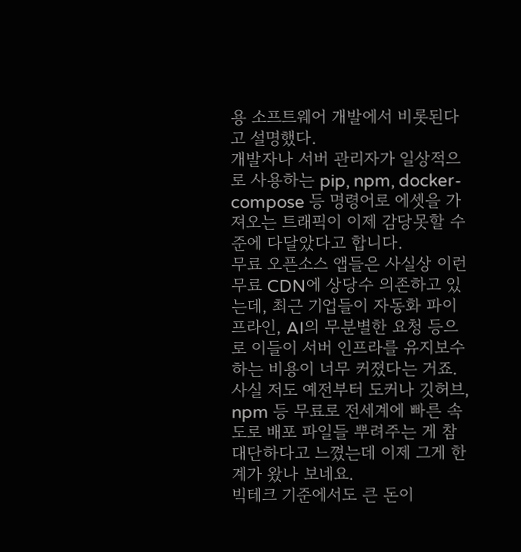용 소프트웨어 개발에서 비롯된다고 설명했다.
개발자나 서버 관리자가 일상적으로 사용하는 pip, npm, docker-compose 등 명령어로 에셋을 가져오는 트래픽이 이제 감당못할 수준에 다달았다고 합니다.
무료 오픈소스 앱들은 사실상 이런 무료 CDN에 상당수 의존하고 있는데, 최근 기업들이 자동화 파이프라인, AI의 무분별한 요청 등으로 이들이 서버 인프라를 유지보수하는 비용이 너무 커졌다는 거죠.
사실 저도 예전부터 도커나 깃허브, npm 등 무료로 전세계에 빠른 속도로 배포 파일들 뿌려주는 게 참 대단하다고 느꼈는데 이제 그게 한계가 왔나 보네요.
빅테크 기준에서도 큰 돈이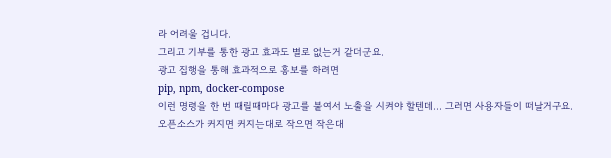라 어려울 겁니다.
그리고 기부를 통한 광고 효과도 별로 없는거 같더군요.
광고 집행을 통해 효과적으로 홍보를 하려면
pip, npm, docker-compose
이런 명령을 한 번 때릴때마다 광고를 붙여서 노출을 시켜야 할텐데... 그러면 사용자들이 떠날거구요.
오픈소스가 커지면 커지는대로 작으면 작은대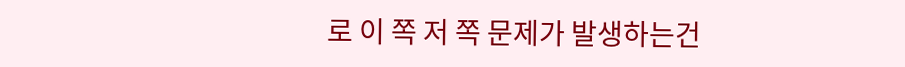로 이 쪽 저 쪽 문제가 발생하는건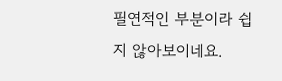필연적인 부분이라 쉽지 않아보이네요.